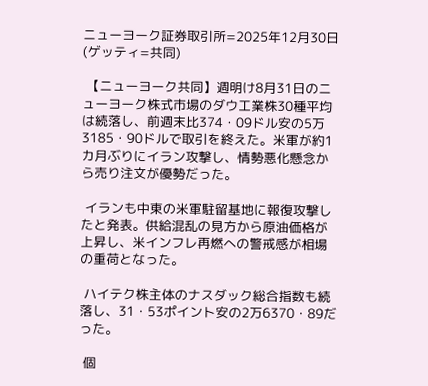ニューヨーク証券取引所=2025年12月30日(ゲッティ=共同)

 【ニューヨーク共同】週明け8月31日のニューヨーク株式市場のダウ工業株30種平均は続落し、前週末比374・09ドル安の5万3185・90ドルで取引を終えた。米軍が約1カ月ぶりにイラン攻撃し、情勢悪化懸念から売り注文が優勢だった。

 イランも中東の米軍駐留基地に報復攻撃したと発表。供給混乱の見方から原油価格が上昇し、米インフレ再燃への警戒感が相場の重荷となった。

 ハイテク株主体のナスダック総合指数も続落し、31・53ポイント安の2万6370・89だった。

 個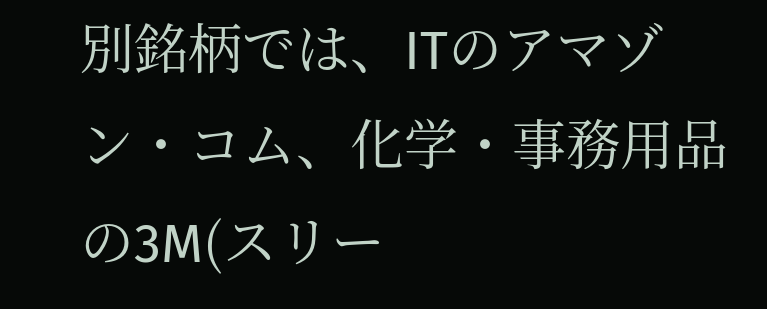別銘柄では、ITのアマゾン・コム、化学・事務用品の3M(スリー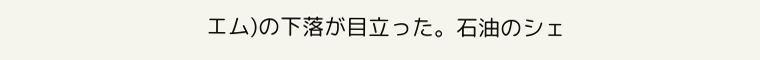エム)の下落が目立った。石油のシェ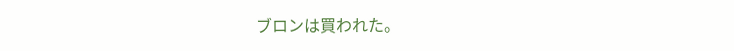ブロンは買われた。